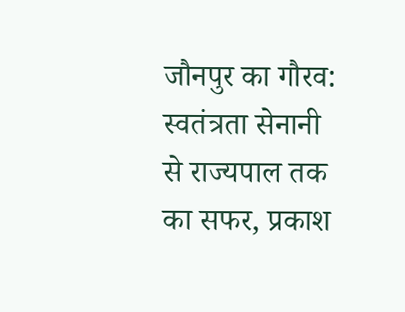जौनपुर का गौरव: स्वतंत्रता सेनानी से राज्यपाल तक का सफर, प्रकाश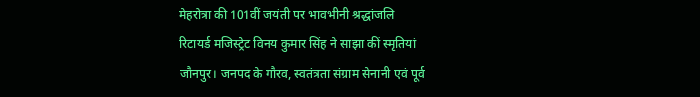मेहरोत्रा की 101वीं जयंती पर भावभीनी श्रद्धांजलि
रिटायर्ड मजिस्ट्रेट विनय कुमार सिंह ने साझा कीं स्मृतियां
जौनपुर। जनपद के गौरव, स्वतंत्रता संग्राम सेनानी एवं पूर्व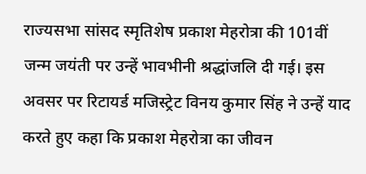राज्यसभा सांसद स्मृतिशेष प्रकाश मेहरोत्रा की 101वीं जन्म जयंती पर उन्हें भावभीनी श्रद्धांजलि दी गई। इस अवसर पर रिटायर्ड मजिस्ट्रेट विनय कुमार सिंह ने उन्हें याद करते हुए कहा कि प्रकाश मेहरोत्रा का जीवन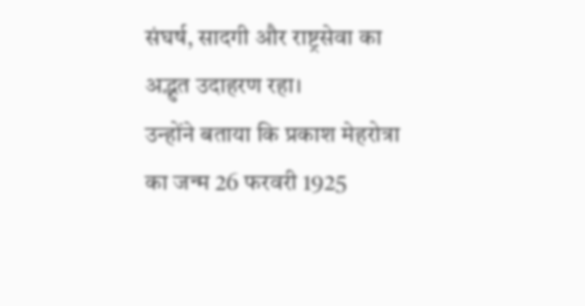संघर्ष, सादगी और राष्ट्रसेवा का अद्भुत उदाहरण रहा।
उन्होंने बताया कि प्रकाश मेहरोत्रा का जन्म 26 फरवरी 1925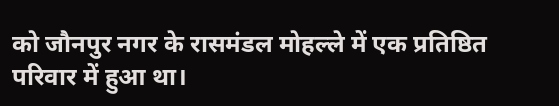को जौनपुर नगर के रासमंडल मोहल्ले में एक प्रतिष्ठित परिवार में हुआ था।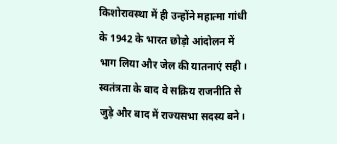किशोरावस्था में ही उन्होंने महात्मा गांधी के 1942 के भारत छोड़ो आंदोलन में भाग लिया और जेल की यातनाएं सही। स्वतंत्रता के बाद वे सक्रिय राजनीति से जुड़े और बाद में राज्यसभा सदस्य बने।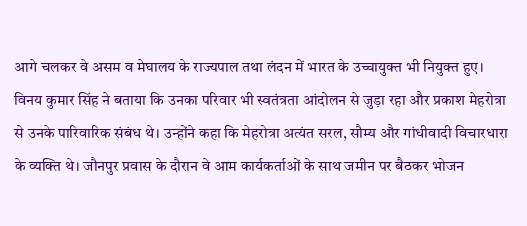आगे चलकर वे असम व मेघालय के राज्यपाल तथा लंदन में भारत के उच्चायुक्त भी नियुक्त हुए।
विनय कुमार सिंह ने बताया कि उनका परिवार भी स्वतंत्रता आंदोलन से जुड़ा रहा और प्रकाश मेहरोत्रा से उनके पारिवारिक संबंध थे। उन्होंने कहा कि मेहरोत्रा अत्यंत सरल, सौम्य और गांधीवादी विचारधारा के व्यक्ति थे। जौनपुर प्रवास के दौरान वे आम कार्यकर्ताओं के साथ जमीन पर बैठकर भोजन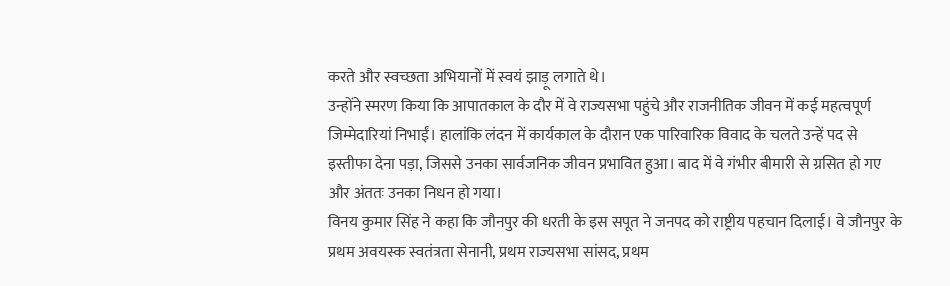करते और स्वच्छता अभियानों में स्वयं झाड़ू लगाते थे।
उन्होंने स्मरण किया कि आपातकाल के दौर में वे राज्यसभा पहुंचे और राजनीतिक जीवन में कई महत्वपूर्ण जिम्मेदारियां निभाईं। हालांकि लंदन में कार्यकाल के दौरान एक पारिवारिक विवाद के चलते उन्हें पद से इस्तीफा देना पड़ा, जिससे उनका सार्वजनिक जीवन प्रभावित हुआ। बाद में वे गंभीर बीमारी से ग्रसित हो गए और अंततः उनका निधन हो गया।
विनय कुमार सिंह ने कहा कि जौनपुर की धरती के इस सपूत ने जनपद को राष्ट्रीय पहचान दिलाई। वे जौनपुर के प्रथम अवयस्क स्वतंत्रता सेनानी, प्रथम राज्यसभा सांसद, प्रथम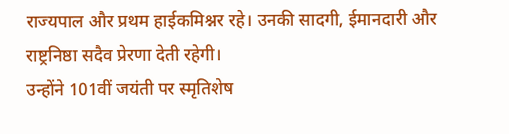राज्यपाल और प्रथम हाईकमिश्नर रहे। उनकी सादगी, ईमानदारी और राष्ट्रनिष्ठा सदैव प्रेरणा देती रहेगी।
उन्होंने 101वीं जयंती पर स्मृतिशेष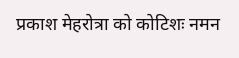प्रकाश मेहरोत्रा को कोटिशः नमन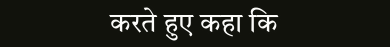करते हुए कहा कि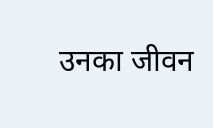उनका जीवन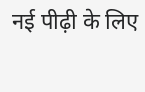नई पीढ़ी के लिए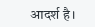आदर्श है।